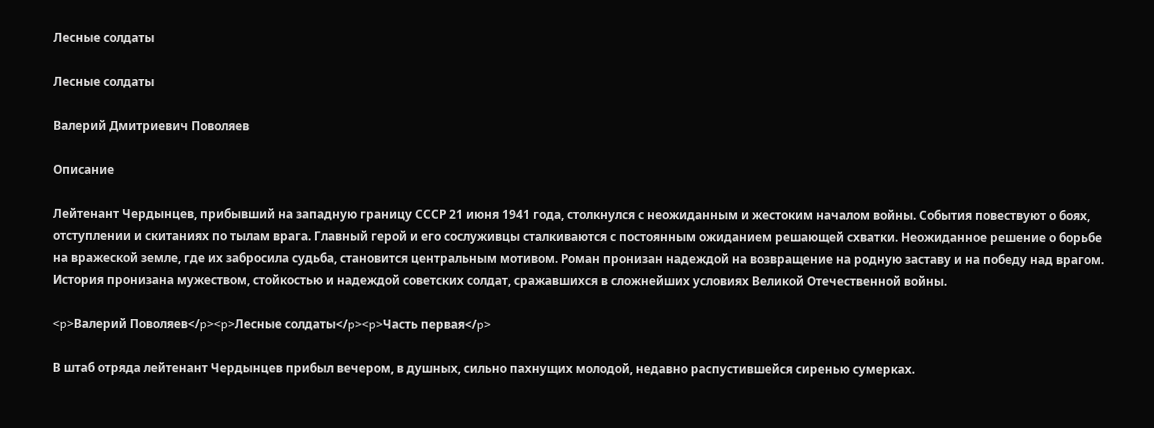Лесные солдаты

Лесные солдаты

Валерий Дмитриевич Поволяев

Описание

Лейтенант Чердынцев, прибывший на западную границу СССР 21 июня 1941 года, столкнулся с неожиданным и жестоким началом войны. События повествуют о боях, отступлении и скитаниях по тылам врага. Главный герой и его сослуживцы сталкиваются с постоянным ожиданием решающей схватки. Неожиданное решение о борьбе на вражеской земле, где их забросила судьба, становится центральным мотивом. Роман пронизан надеждой на возвращение на родную заставу и на победу над врагом. История пронизана мужеством, стойкостью и надеждой советских солдат, сражавшихся в сложнейших условиях Великой Отечественной войны.

<p>Валерий Поволяев</p><p>Лесные солдаты</p><p>Часть первая</p>

В штаб отряда лейтенант Чердынцев прибыл вечером, в душных, сильно пахнущих молодой, недавно распустившейся сиренью сумерках.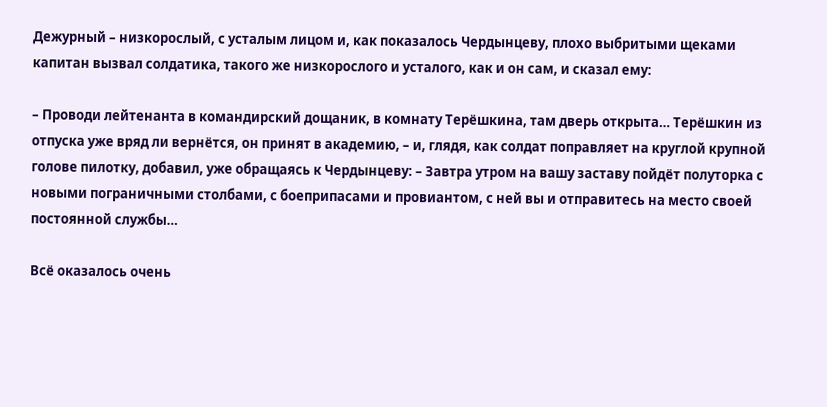Дежурный – низкорослый, с усталым лицом и, как показалось Чердынцеву, плохо выбритыми щеками капитан вызвал солдатика, такого же низкорослого и усталого, как и он сам, и сказал ему:

– Проводи лейтенанта в командирский дощаник, в комнату Терёшкина, там дверь открыта… Терёшкин из отпуска уже вряд ли вернётся, он принят в академию, – и, глядя, как солдат поправляет на круглой крупной голове пилотку, добавил, уже обращаясь к Чердынцеву: – Завтра утром на вашу заставу пойдёт полуторка с новыми пограничными столбами, с боеприпасами и провиантом, с ней вы и отправитесь на место своей постоянной службы…

Всё оказалось очень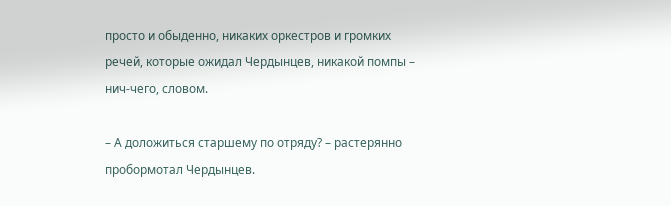просто и обыденно, никаких оркестров и громких речей, которые ожидал Чердынцев, никакой помпы – нич-чего, словом.

– А доложиться старшему по отряду? – растерянно пробормотал Чердынцев.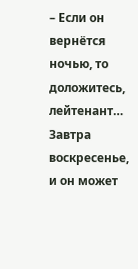– Если он вернётся ночью, то доложитесь, лейтенант… Завтра воскресенье, и он может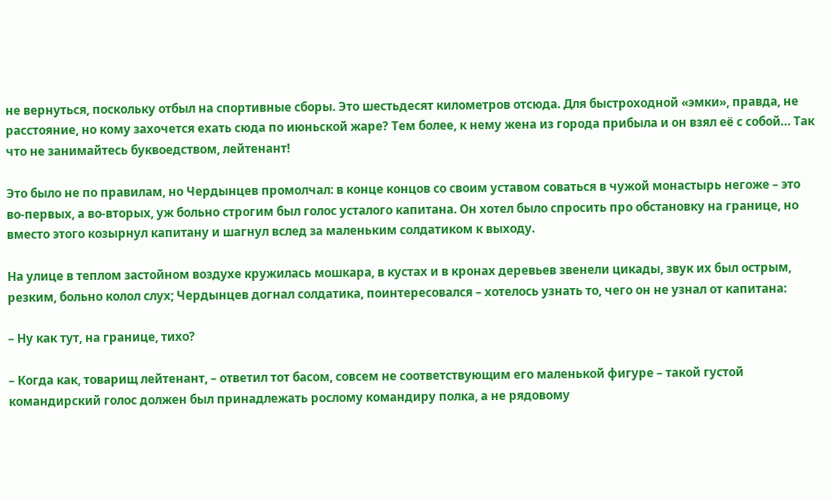не вернуться, поскольку отбыл на спортивные сборы. Это шестьдесят километров отсюда. Для быстроходной «эмки», правда, не расстояние, но кому захочется ехать сюда по июньской жаре? Тем более, к нему жена из города прибыла и он взял её с собой… Так что не занимайтесь буквоедством, лейтенант!

Это было не по правилам, но Чердынцев промолчал: в конце концов со своим уставом соваться в чужой монастырь негоже – это во-первых, а во-вторых, уж больно строгим был голос усталого капитана. Он хотел было спросить про обстановку на границе, но вместо этого козырнул капитану и шагнул вслед за маленьким солдатиком к выходу.

На улице в теплом застойном воздухе кружилась мошкара, в кустах и в кронах деревьев звенели цикады, звук их был острым, резким, больно колол слух; Чердынцев догнал солдатика, поинтересовался – хотелось узнать то, чего он не узнал от капитана:

– Ну как тут, на границе, тихо?

– Когда как, товарищ лейтенант, – ответил тот басом, совсем не соответствующим его маленькой фигуре – такой густой командирский голос должен был принадлежать рослому командиру полка, а не рядовому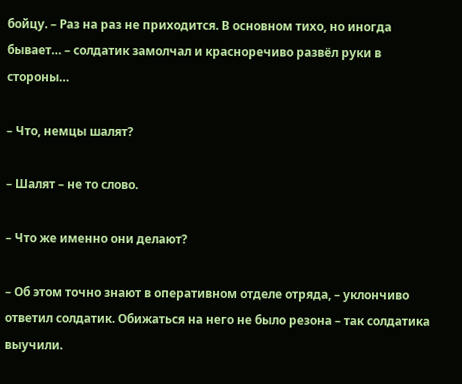бойцу. – Раз на раз не приходится. В основном тихо, но иногда бывает… – солдатик замолчал и красноречиво развёл руки в стороны…

– Что, немцы шалят?

– Шалят – не то слово.

– Что же именно они делают?

– Об этом точно знают в оперативном отделе отряда, – уклончиво ответил солдатик. Обижаться на него не было резона – так солдатика выучили.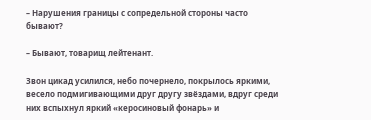– Нарушения границы с сопредельной стороны часто бывают?

– Бывают, товарищ лейтенант.

Звон цикад усилился, небо почернело, покрылось яркими, весело подмигивающими друг другу звёздами, вдруг среди них вспыхнул яркий «керосиновый фонарь» и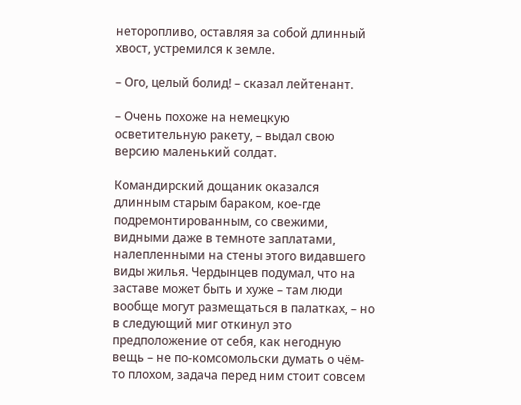неторопливо, оставляя за собой длинный хвост, устремился к земле.

– Ого, целый болид! – сказал лейтенант.

– Очень похоже на немецкую осветительную ракету, – выдал свою версию маленький солдат.

Командирский дощаник оказался длинным старым бараком, кое-где подремонтированным, со свежими, видными даже в темноте заплатами, налепленными на стены этого видавшего виды жилья. Чердынцев подумал, что на заставе может быть и хуже – там люди вообще могут размещаться в палатках, – но в следующий миг откинул это предположение от себя, как негодную вещь – не по-комсомольски думать о чём-то плохом, задача перед ним стоит совсем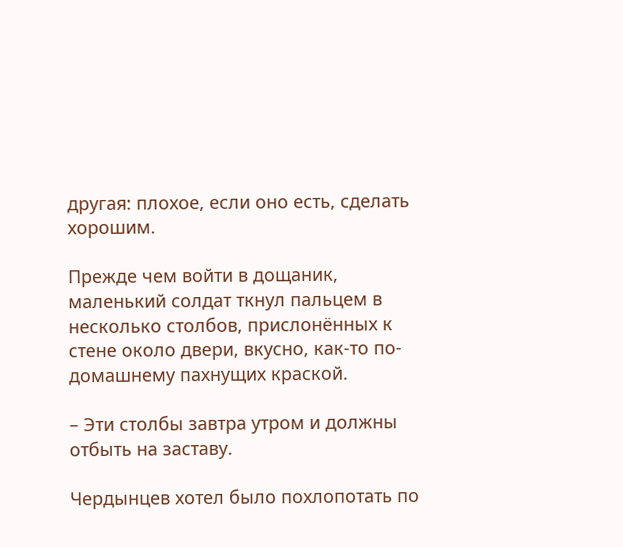другая: плохое, если оно есть, сделать хорошим.

Прежде чем войти в дощаник, маленький солдат ткнул пальцем в несколько столбов, прислонённых к стене около двери, вкусно, как-то по-домашнему пахнущих краской.

– Эти столбы завтра утром и должны отбыть на заставу.

Чердынцев хотел было похлопотать по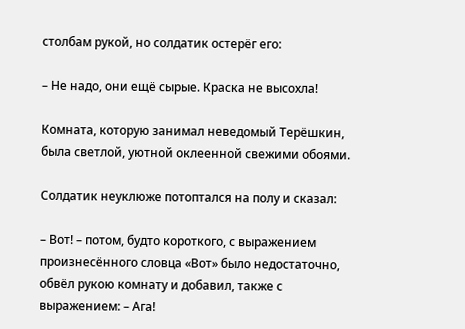столбам рукой, но солдатик остерёг его:

– Не надо, они ещё сырые. Краска не высохла!

Комната, которую занимал неведомый Терёшкин, была светлой, уютной оклеенной свежими обоями.

Солдатик неуклюже потоптался на полу и сказал:

– Вот! – потом, будто короткого, с выражением произнесённого словца «Вот» было недостаточно, обвёл рукою комнату и добавил, также с выражением: – Ага!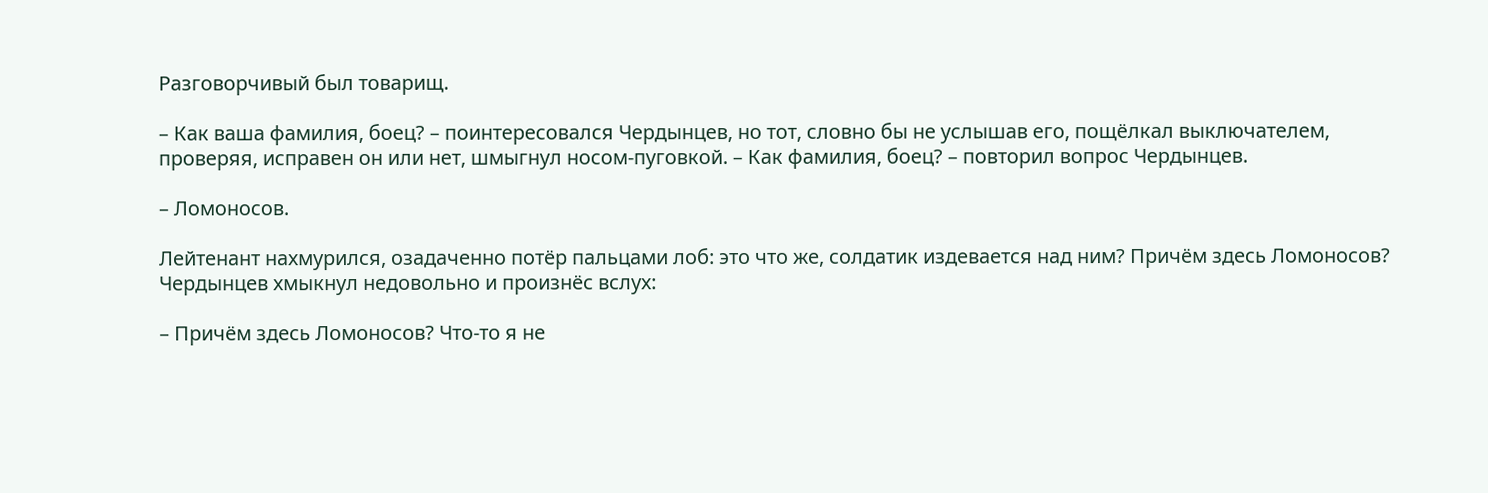Разговорчивый был товарищ.

– Как ваша фамилия, боец? – поинтересовался Чердынцев, но тот, словно бы не услышав его, пощёлкал выключателем, проверяя, исправен он или нет, шмыгнул носом-пуговкой. – Как фамилия, боец? – повторил вопрос Чердынцев.

– Ломоносов.

Лейтенант нахмурился, озадаченно потёр пальцами лоб: это что же, солдатик издевается над ним? Причём здесь Ломоносов? Чердынцев хмыкнул недовольно и произнёс вслух:

– Причём здесь Ломоносов? Что-то я не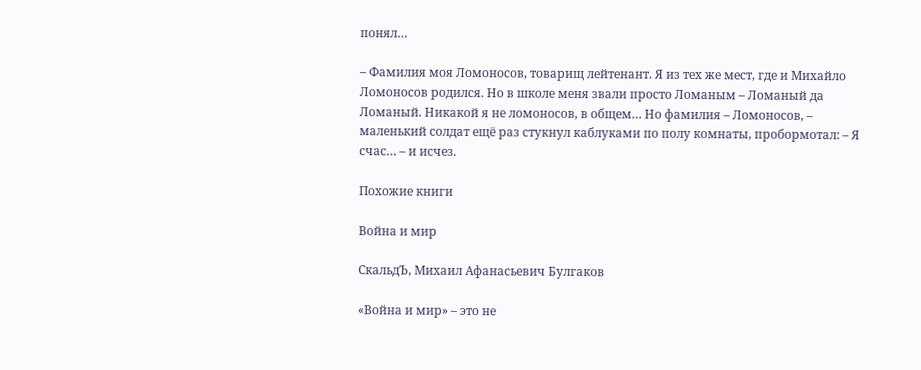понял…

– Фамилия моя Ломоносов, товарищ лейтенант. Я из тех же мест, где и Михайло Ломоносов родился. Но в школе меня звали просто Ломаным – Ломаный да Ломаный. Никакой я не ломоносов, в общем… Но фамилия – Ломоносов, – маленький солдат ещё раз стукнул каблуками по полу комнаты, пробормотал: – Я счас… – и исчез.

Похожие книги

Война и мир

СкальдЪ, Михаил Афанасьевич Булгаков

«Война и мир» – это не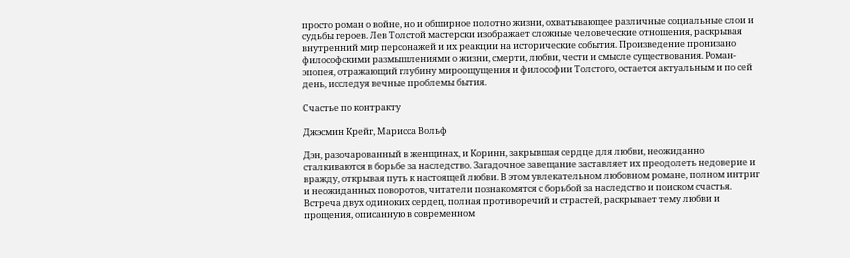просто роман о войне, но и обширное полотно жизни, охватывающее различные социальные слои и судьбы героев. Лев Толстой мастерски изображает сложные человеческие отношения, раскрывая внутренний мир персонажей и их реакции на исторические события. Произведение пронизано философскими размышлениями о жизни, смерти, любви, чести и смысле существования. Роман-эпопея, отражающий глубину мироощущения и философии Толстого, остается актуальным и по сей день, исследуя вечные проблемы бытия.

Счастье по контракту

Джэсмин Крейг, Марисса Вольф

Дэн, разочарованный в женщинах, и Коринн, закрывшая сердце для любви, неожиданно сталкиваются в борьбе за наследство. Загадочное завещание заставляет их преодолеть недоверие и вражду, открывая путь к настоящей любви. В этом увлекательном любовном романе, полном интриг и неожиданных поворотов, читатели познакомятся с борьбой за наследство и поиском счастья. Встреча двух одиноких сердец, полная противоречий и страстей, раскрывает тему любви и прощения, описанную в современном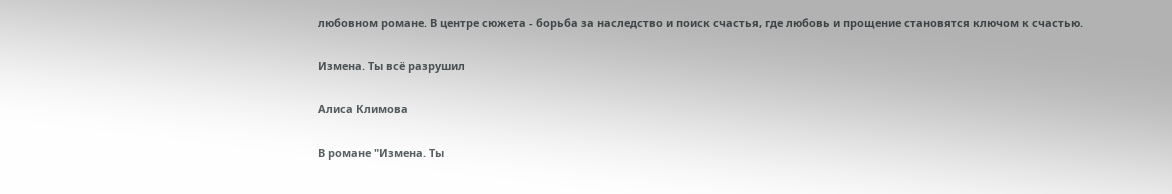любовном романе. В центре сюжета - борьба за наследство и поиск счастья, где любовь и прощение становятся ключом к счастью.

Измена. Ты всё разрушил

Алиса Климова

В романе "Измена. Ты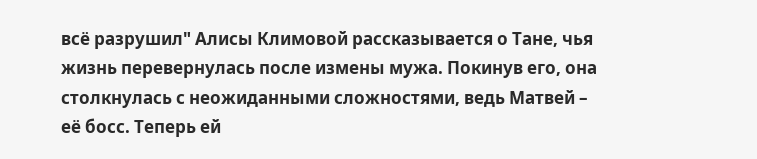всё разрушил" Алисы Климовой рассказывается о Тане, чья жизнь перевернулась после измены мужа. Покинув его, она столкнулась с неожиданными сложностями, ведь Матвей – её босс. Теперь ей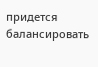придется балансировать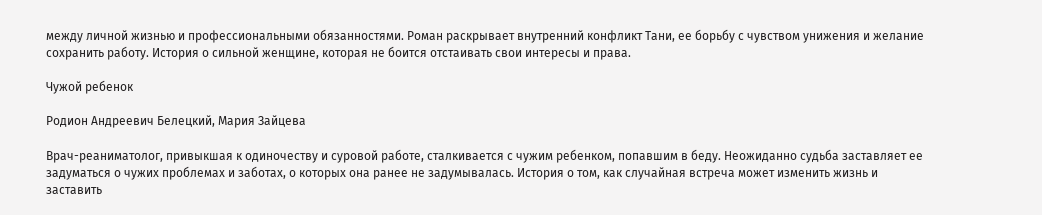между личной жизнью и профессиональными обязанностями. Роман раскрывает внутренний конфликт Тани, ее борьбу с чувством унижения и желание сохранить работу. История о сильной женщине, которая не боится отстаивать свои интересы и права.

Чужой ребенок

Родион Андреевич Белецкий, Мария Зайцева

Врач-реаниматолог, привыкшая к одиночеству и суровой работе, сталкивается с чужим ребенком, попавшим в беду. Неожиданно судьба заставляет ее задуматься о чужих проблемах и заботах, о которых она ранее не задумывалась. История о том, как случайная встреча может изменить жизнь и заставить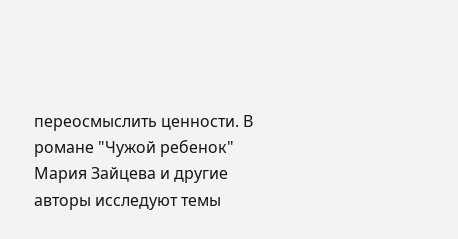переосмыслить ценности. В романе "Чужой ребенок" Мария Зайцева и другие авторы исследуют темы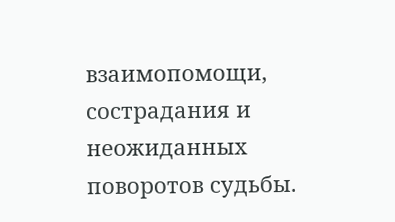взаимопомощи, сострадания и неожиданных поворотов судьбы.